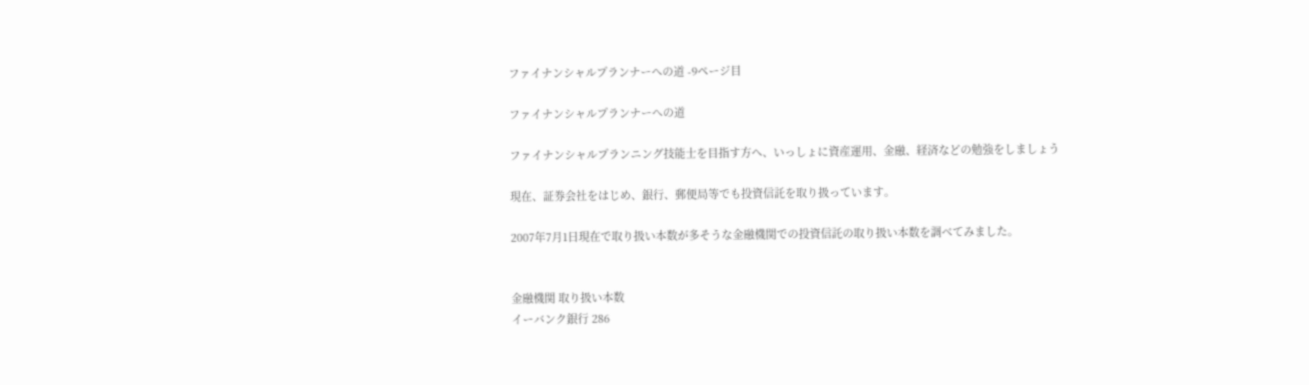ファイナンシャルプランナーへの道 -9ページ目

ファイナンシャルプランナーへの道

ファイナンシャルプランニング技能士を目指す方へ、いっしょに資産運用、金融、経済などの勉強をしましょう

現在、証券会社をはじめ、銀行、郵便局等でも投資信託を取り扱っています。

2007年7月1日現在で取り扱い本数が多そうな金融機関での投資信託の取り扱い本数を調べてみました。


金融機関 取り扱い本数
イーバンク銀行 286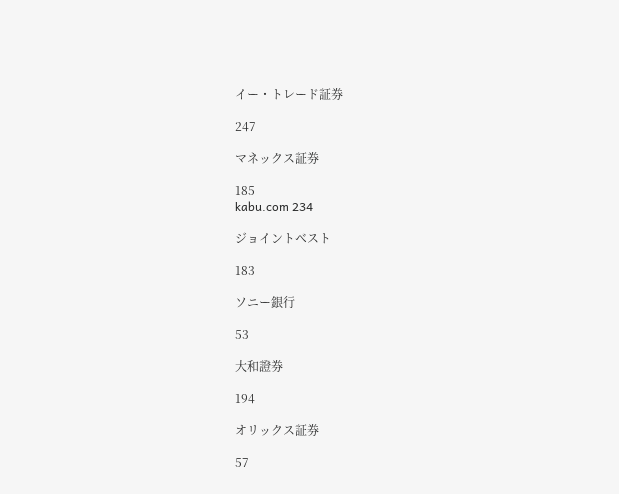イー・トレード証券

247

マネックス証券

185
kabu.com 234

ジョイントベスト

183

ソニー銀行

53

大和證券

194

オリックス証券

57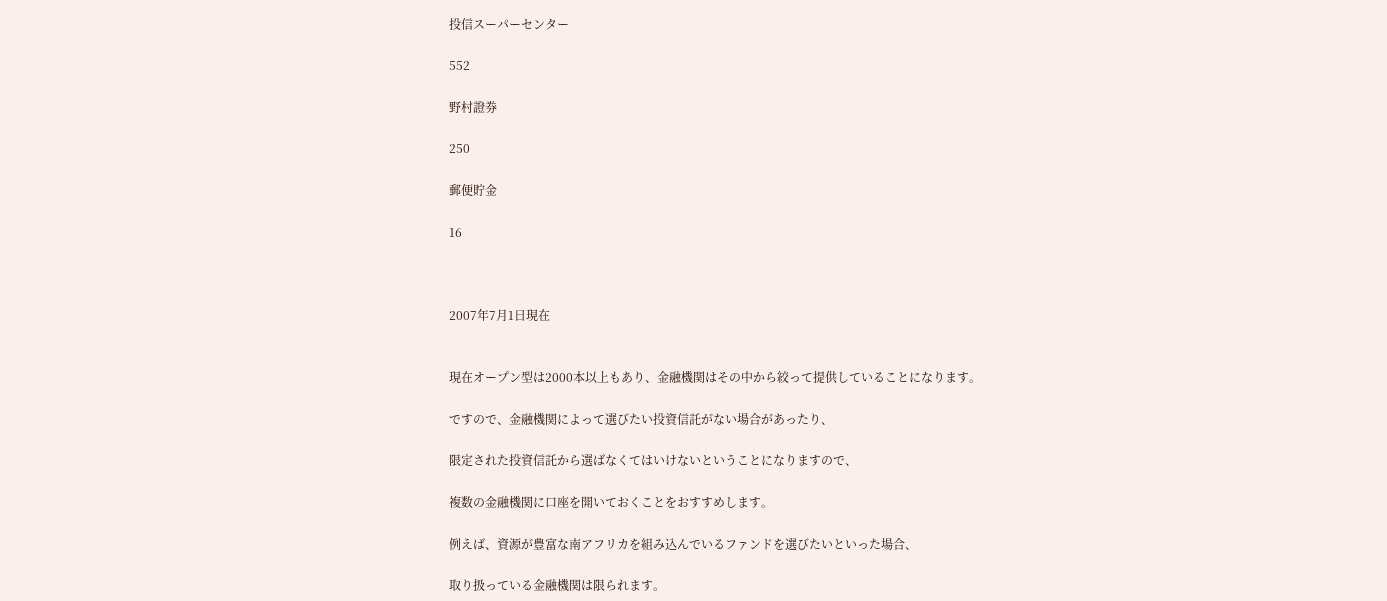投信スーパーセンター

552

野村證券

250

郵便貯金

16



2007年7月1日現在


現在オープン型は2000本以上もあり、金融機関はその中から絞って提供していることになります。

ですので、金融機関によって選びたい投資信託がない場合があったり、

限定された投資信託から選ばなくてはいけないということになりますので、

複数の金融機関に口座を開いておくことをおすすめします。

例えば、資源が豊富な南アフリカを組み込んでいるファンドを選びたいといった場合、

取り扱っている金融機関は限られます。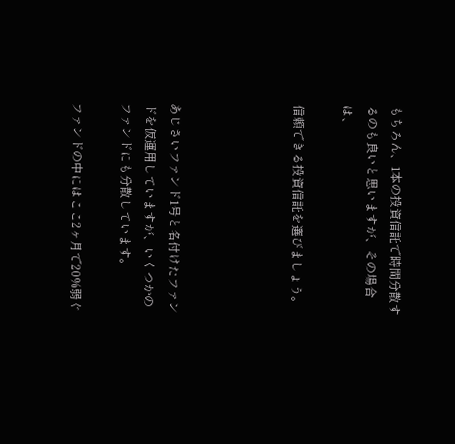もちろん、1本の投資信託で時間分散するのも良いと思いますが、その場合は、

信頼できる投資信託を選びましょう。




あじさいファンド1号と名付けたファンドを仮運用していますが、いくつかのファンドにも分散しています。

ファンドの中にはここ2ヶ月で20%弱ぐ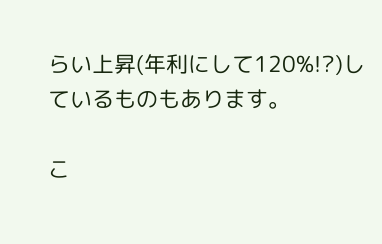らい上昇(年利にして120%!?)しているものもあります。

こ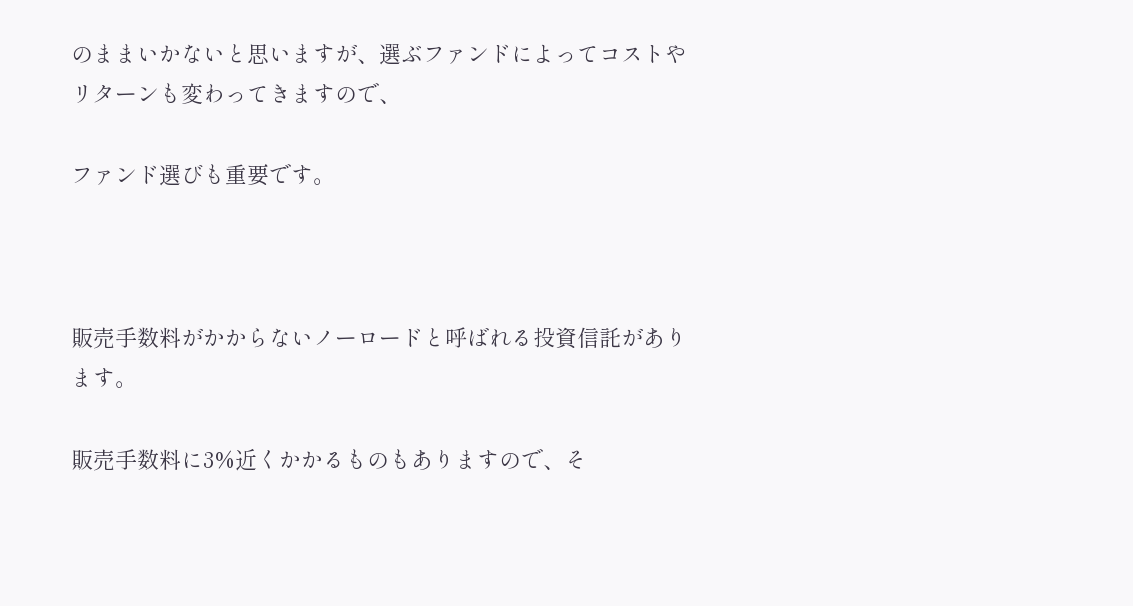のままいかないと思いますが、選ぶファンドによってコストやリターンも変わってきますので、

ファンド選びも重要です。



販売手数料がかからないノーロードと呼ばれる投資信託があります。

販売手数料に3%近くかかるものもありますので、そ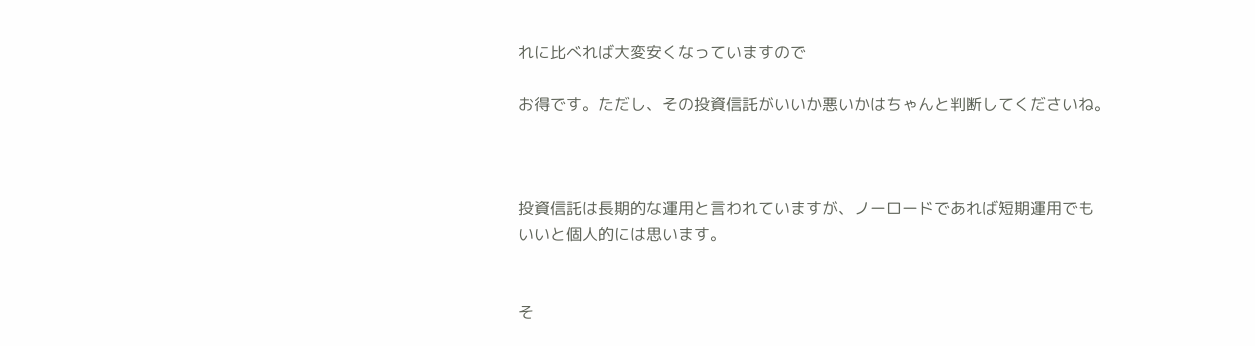れに比べれば大変安くなっていますので

お得です。ただし、その投資信託がいいか悪いかはちゃんと判断してくださいね。



投資信託は長期的な運用と言われていますが、ノーロードであれば短期運用でも
いいと個人的には思います。


そ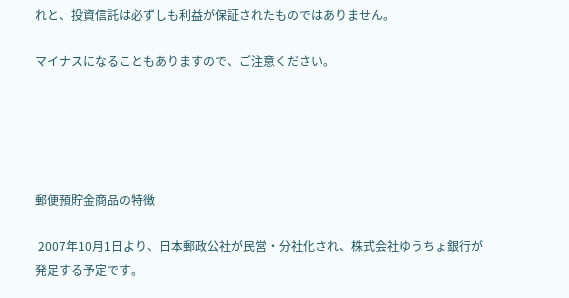れと、投資信託は必ずしも利益が保証されたものではありません。

マイナスになることもありますので、ご注意ください。





郵便預貯金商品の特徴

 2007年10月1日より、日本郵政公社が民営・分社化され、株式会社ゆうちょ銀行が発足する予定です。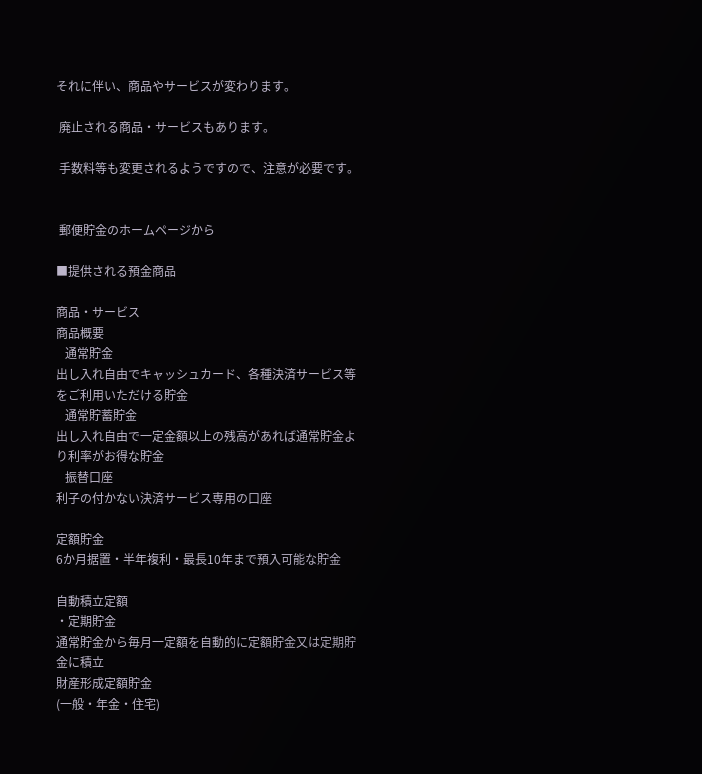それに伴い、商品やサービスが変わります。

 廃止される商品・サービスもあります。

 手数料等も変更されるようですので、注意が必要です。


 郵便貯金のホームページから

■提供される預金商品

商品・サービス
商品概要
   通常貯金
出し入れ自由でキャッシュカード、各種決済サービス等
をご利用いただける貯金
   通常貯蓄貯金
出し入れ自由で一定金額以上の残高があれば通常貯金よ
り利率がお得な貯金
   振替口座
利子の付かない決済サービス専用の口座

定額貯金
6か月据置・半年複利・最長10年まで預入可能な貯金

自動積立定額
・定期貯金
通常貯金から毎月一定額を自動的に定額貯金又は定期貯
金に積立
財産形成定額貯金
(一般・年金・住宅)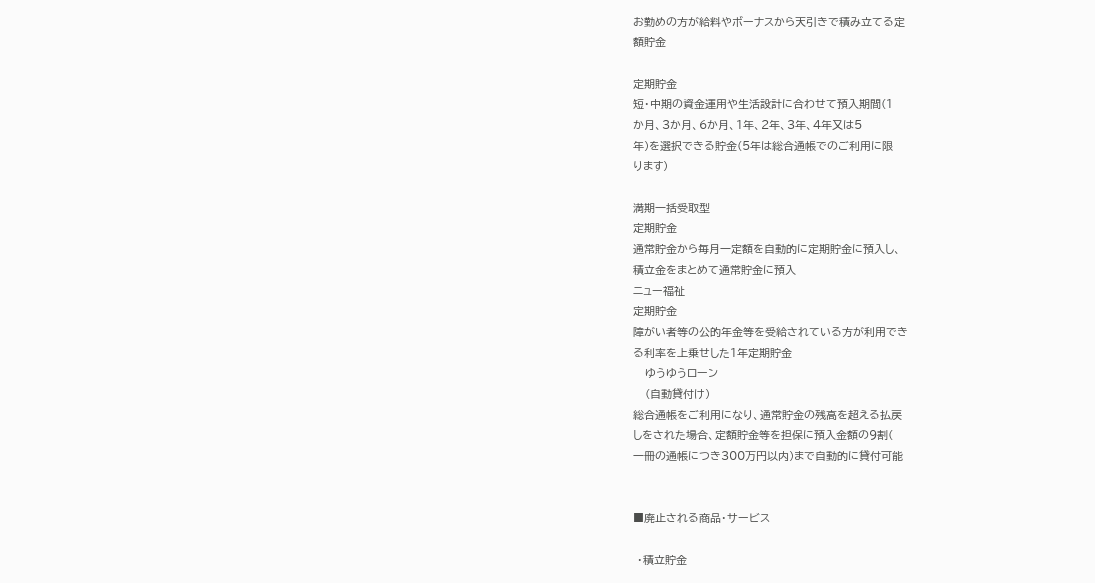お勤めの方が給料やボーナスから天引きで積み立てる定
額貯金

定期貯金
短・中期の資金運用や生活設計に合わせて預入期間(1
か月、3か月、6か月、1年、2年、3年、4年又は5
年)を選択できる貯金(5年は総合通帳でのご利用に限
ります)

満期一括受取型
定期貯金
通常貯金から毎月一定額を自動的に定期貯金に預入し、
積立金をまとめて通常貯金に預入
ニュー福祉
定期貯金
障がい者等の公的年金等を受給されている方が利用でき
る利率を上乗せした1年定期貯金
   ゆうゆうローン
   (自動貸付け)
総合通帳をご利用になり、通常貯金の残高を超える払戻
しをされた場合、定額貯金等を担保に預入金額の9割(
一冊の通帳につき300万円以内)まで自動的に貸付可能


■廃止される商品・サービス

 ・積立貯金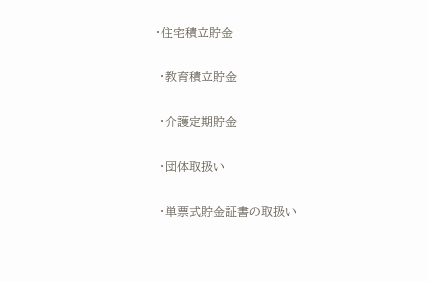・住宅積立貯金

 ・教育積立貯金

 ・介護定期貯金

 ・団体取扱い

 ・単票式貯金証書の取扱い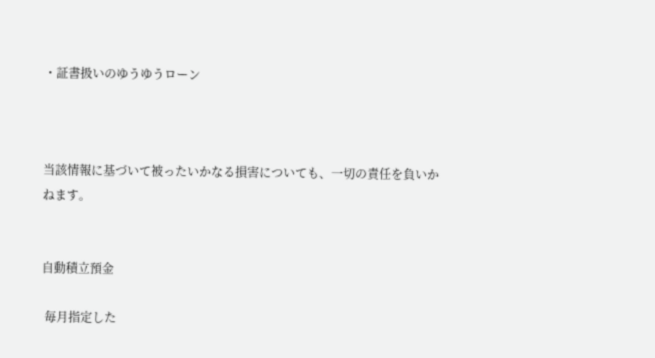・証書扱いのゆうゆうローン



当該情報に基づいて被ったいかなる損害についても、一切の責任を負いかねます。


自動積立預金

 毎月指定した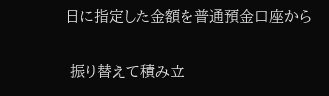日に指定した金額を普通預金口座から

 振り替えて積み立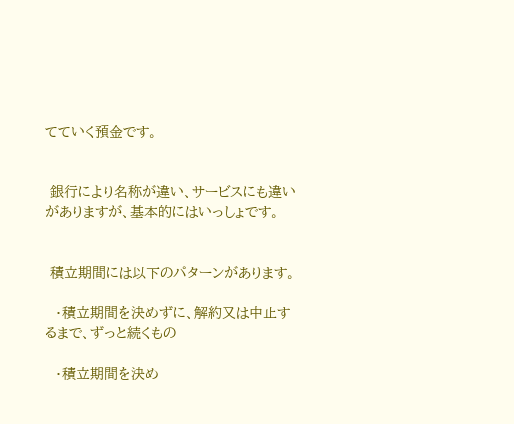てていく預金です。


 銀行により名称が違い、サービスにも違いがありますが、基本的にはいっしょです。


 積立期間には以下のパターンがあります。

  ・積立期間を決めずに、解約又は中止するまで、ずっと続くもの

  ・積立期間を決め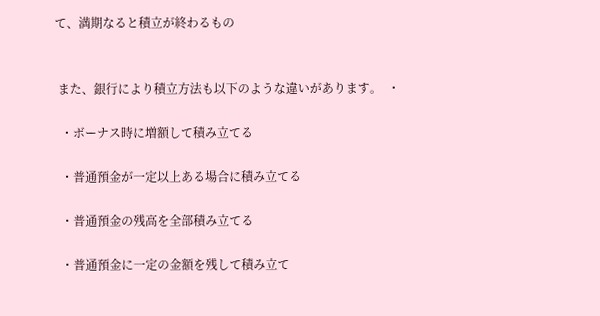て、満期なると積立が終わるもの


 また、銀行により積立方法も以下のような違いがあります。  ・

  ・ボーナス時に増額して積み立てる

  ・普通預金が一定以上ある場合に積み立てる

  ・普通預金の残高を全部積み立てる

  ・普通預金に一定の金額を残して積み立て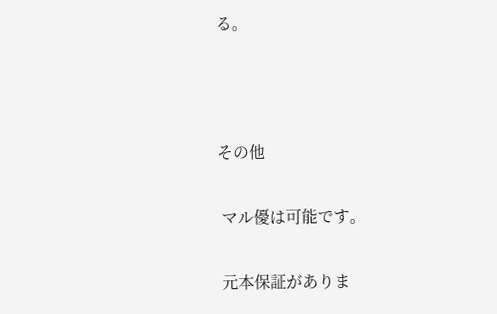る。



その他

 マル優は可能です。

 元本保証がありま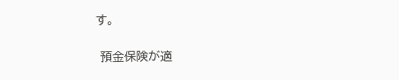す。

 預金保険が適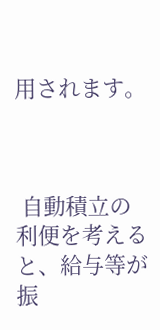用されます。



 自動積立の利便を考えると、給与等が振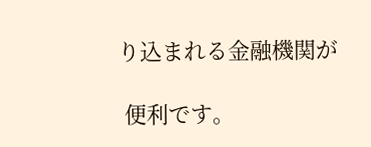り込まれる金融機関が

 便利です。